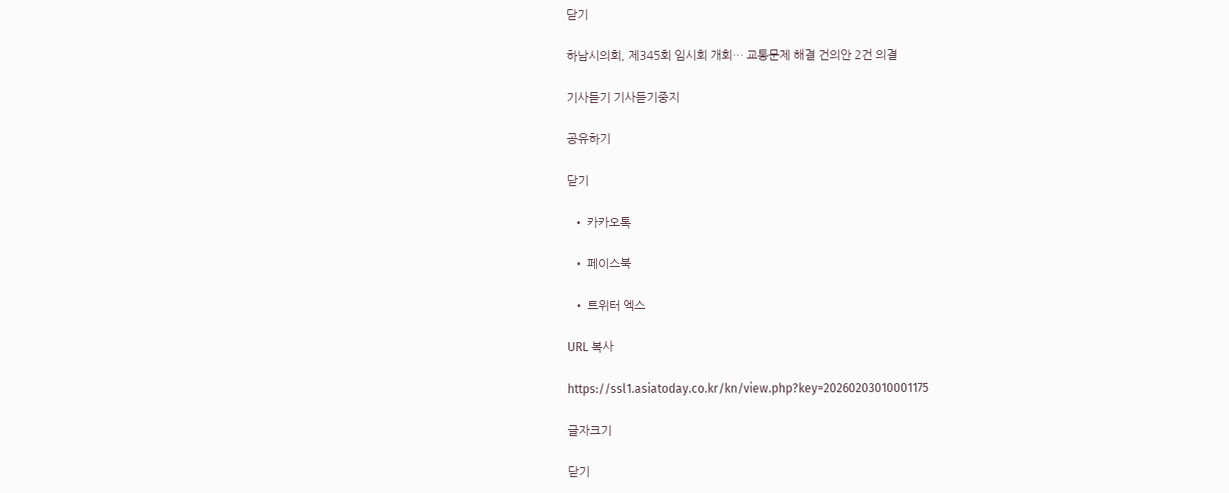닫기

하남시의회, 제345회 임시회 개회… 교통문제 해결 건의안 2건 의결

기사듣기 기사듣기중지

공유하기

닫기

  • 카카오톡

  • 페이스북

  • 트위터 엑스

URL 복사

https://ssl1.asiatoday.co.kr/kn/view.php?key=20260203010001175

글자크기

닫기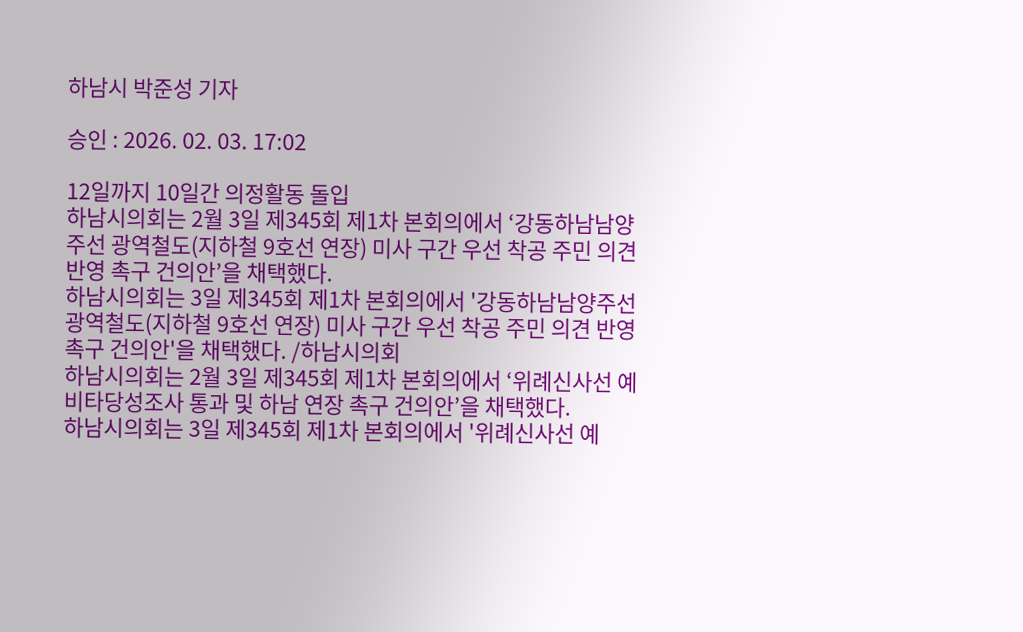하남시 박준성 기자

승인 : 2026. 02. 03. 17:02

12일까지 10일간 의정활동 돌입
하남시의회는 2월 3일 제345회 제1차 본회의에서 ‘강동하남남양주선 광역철도(지하철 9호선 연장) 미사 구간 우선 착공 주민 의견 반영 촉구 건의안’을 채택했다.
하남시의회는 3일 제345회 제1차 본회의에서 '강동하남남양주선 광역철도(지하철 9호선 연장) 미사 구간 우선 착공 주민 의견 반영 촉구 건의안'을 채택했다. /하남시의회
하남시의회는 2월 3일 제345회 제1차 본회의에서 ‘위례신사선 예비타당성조사 통과 및 하남 연장 촉구 건의안’을 채택했다.
하남시의회는 3일 제345회 제1차 본회의에서 '위례신사선 예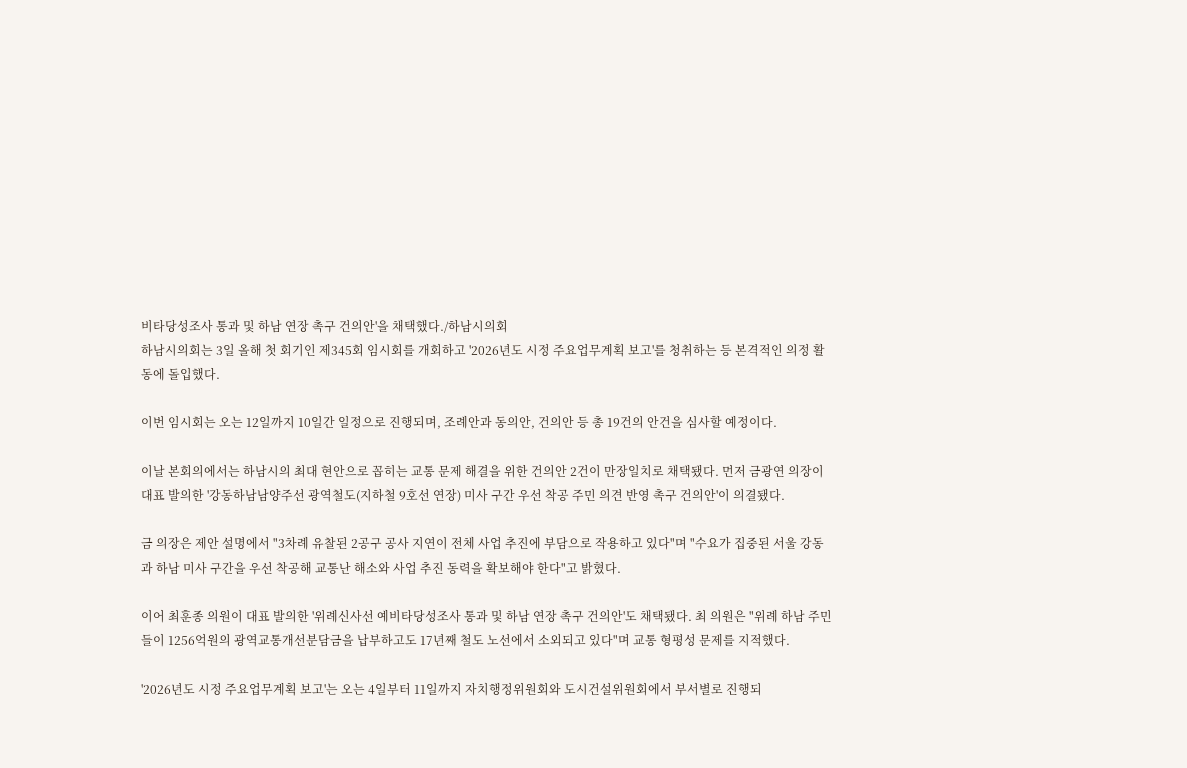비타당성조사 통과 및 하남 연장 촉구 건의안'을 채택했다./하남시의회
하남시의회는 3일 올해 첫 회기인 제345회 임시회를 개회하고 '2026년도 시정 주요업무계획 보고'를 청취하는 등 본격적인 의정 활동에 돌입했다.

이번 임시회는 오는 12일까지 10일간 일정으로 진행되며, 조례안과 동의안, 건의안 등 총 19건의 안건을 심사할 예정이다.

이날 본회의에서는 하남시의 최대 현안으로 꼽히는 교통 문제 해결을 위한 건의안 2건이 만장일치로 채택됐다. 먼저 금광연 의장이 대표 발의한 '강동하남남양주선 광역철도(지하철 9호선 연장) 미사 구간 우선 착공 주민 의견 반영 촉구 건의안'이 의결됐다.

금 의장은 제안 설명에서 "3차례 유찰된 2공구 공사 지연이 전체 사업 추진에 부담으로 작용하고 있다"며 "수요가 집중된 서울 강동과 하남 미사 구간을 우선 착공해 교통난 해소와 사업 추진 동력을 확보해야 한다"고 밝혔다.

이어 최훈종 의원이 대표 발의한 '위례신사선 예비타당성조사 통과 및 하남 연장 촉구 건의안'도 채택됐다. 최 의원은 "위례 하남 주민들이 1256억원의 광역교통개선분담금을 납부하고도 17년째 철도 노선에서 소외되고 있다"며 교통 형평성 문제를 지적했다.

'2026년도 시정 주요업무계획 보고'는 오는 4일부터 11일까지 자치행정위원회와 도시건설위원회에서 부서별로 진행되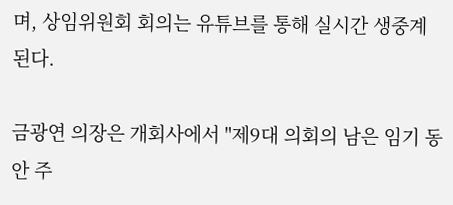며, 상임위원회 회의는 유튜브를 통해 실시간 생중계된다.

금광연 의장은 개회사에서 "제9대 의회의 남은 임기 동안 주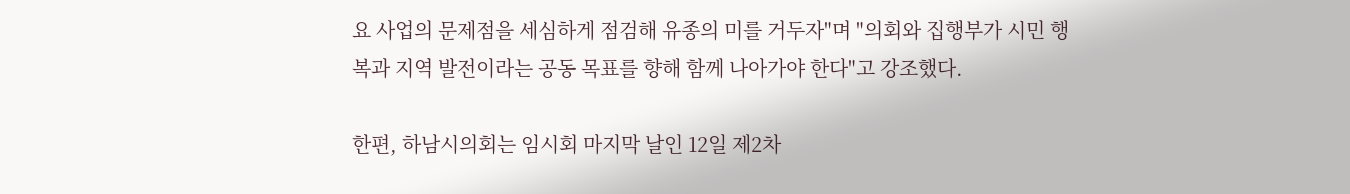요 사업의 문제점을 세심하게 점검해 유종의 미를 거두자"며 "의회와 집행부가 시민 행복과 지역 발전이라는 공동 목표를 향해 함께 나아가야 한다"고 강조했다.

한편, 하남시의회는 임시회 마지막 날인 12일 제2차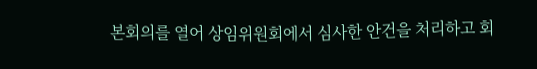본회의를 열어 상임위원회에서 심사한 안건을 처리하고 회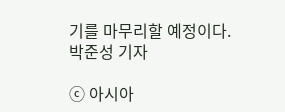기를 마무리할 예정이다.
박준성 기자

ⓒ 아시아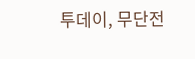투데이, 무단전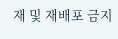재 및 재배포 금지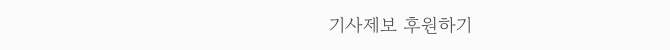기사제보 후원하기